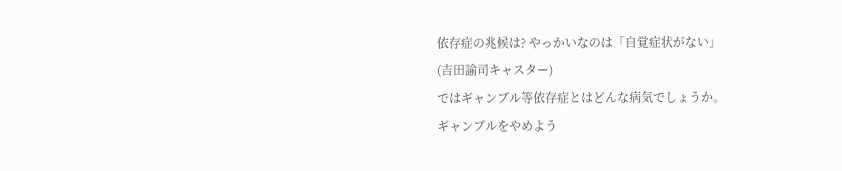依存症の兆候は? やっかいなのは「自覚症状がない」
(吉田諭司キャスター)
ではギャンブル等依存症とはどんな病気でしょうか。
ギャンブルをやめよう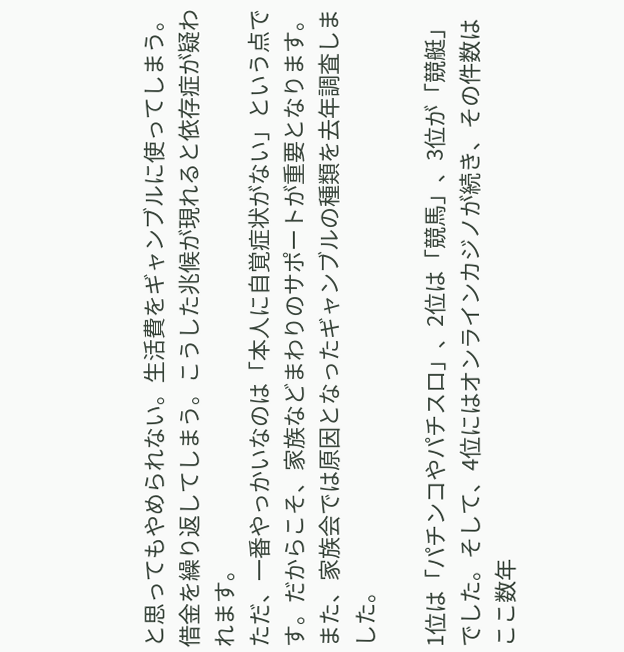と思ってもやめられない。生活費をギャンブルに使ってしまう。借金を繰り返してしまう。こうした兆候が現れると依存症が疑われます。
ただ、一番やっかいなのは「本人に自覚症状がない」という点です。だからこそ、家族などまわりのサポートが重要となります。
また、家族会では原因となったギャンブルの種類を去年調査しました。

1位は「パチンコやパチスロ」、2位は「競馬」、3位が「競艇」でした。そして、4位にはオンラインカジノが続き、その件数はここ数年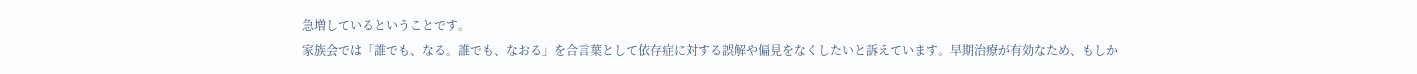急増しているということです。
家族会では「誰でも、なる。誰でも、なおる」を合言葉として依存症に対する誤解や偏見をなくしたいと訴えています。早期治療が有効なため、もしか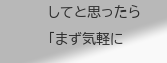してと思ったら「まず気軽に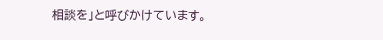相談を」と呼びかけています。